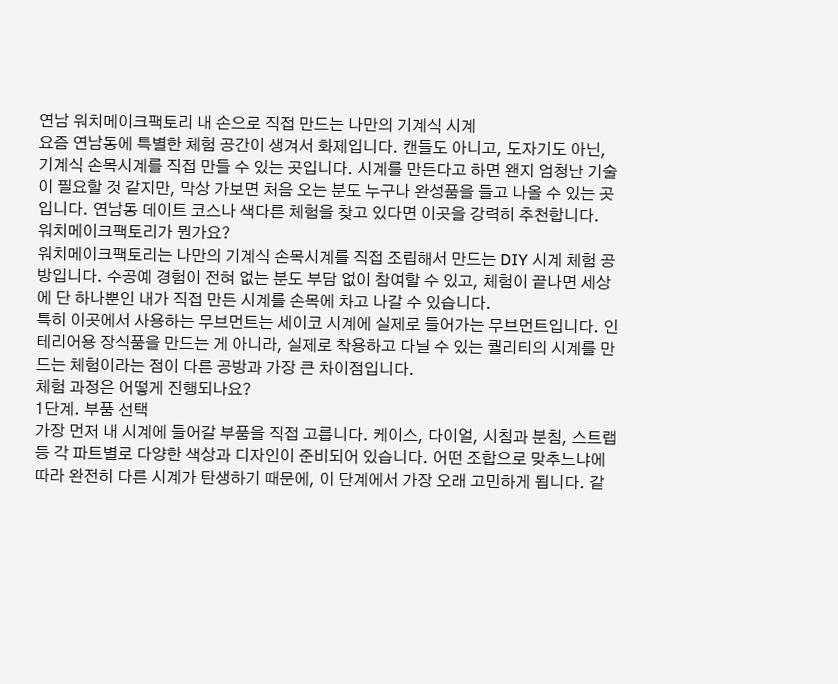연남 워치메이크팩토리 내 손으로 직접 만드는 나만의 기계식 시계
요즘 연남동에 특별한 체험 공간이 생겨서 화제입니다. 캔들도 아니고, 도자기도 아닌, 기계식 손목시계를 직접 만들 수 있는 곳입니다. 시계를 만든다고 하면 왠지 엄청난 기술이 필요할 것 같지만, 막상 가보면 처음 오는 분도 누구나 완성품을 들고 나올 수 있는 곳입니다. 연남동 데이트 코스나 색다른 체험을 찾고 있다면 이곳을 강력히 추천합니다.
워치메이크팩토리가 뭔가요?
워치메이크팩토리는 나만의 기계식 손목시계를 직접 조립해서 만드는 DIY 시계 체험 공방입니다. 수공예 경험이 전혀 없는 분도 부담 없이 참여할 수 있고, 체험이 끝나면 세상에 단 하나뿐인 내가 직접 만든 시계를 손목에 차고 나갈 수 있습니다.
특히 이곳에서 사용하는 무브먼트는 세이코 시계에 실제로 들어가는 무브먼트입니다. 인테리어용 장식품을 만드는 게 아니라, 실제로 착용하고 다닐 수 있는 퀄리티의 시계를 만드는 체험이라는 점이 다른 공방과 가장 큰 차이점입니다.
체험 과정은 어떻게 진행되나요?
1단계. 부품 선택
가장 먼저 내 시계에 들어갈 부품을 직접 고릅니다. 케이스, 다이얼, 시침과 분침, 스트랩 등 각 파트별로 다양한 색상과 디자인이 준비되어 있습니다. 어떤 조합으로 맞추느냐에 따라 완전히 다른 시계가 탄생하기 때문에, 이 단계에서 가장 오래 고민하게 됩니다. 같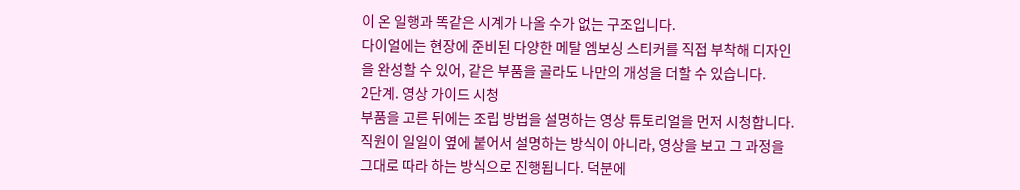이 온 일행과 똑같은 시계가 나올 수가 없는 구조입니다.
다이얼에는 현장에 준비된 다양한 메탈 엠보싱 스티커를 직접 부착해 디자인을 완성할 수 있어, 같은 부품을 골라도 나만의 개성을 더할 수 있습니다.
2단계. 영상 가이드 시청
부품을 고른 뒤에는 조립 방법을 설명하는 영상 튜토리얼을 먼저 시청합니다. 직원이 일일이 옆에 붙어서 설명하는 방식이 아니라, 영상을 보고 그 과정을 그대로 따라 하는 방식으로 진행됩니다. 덕분에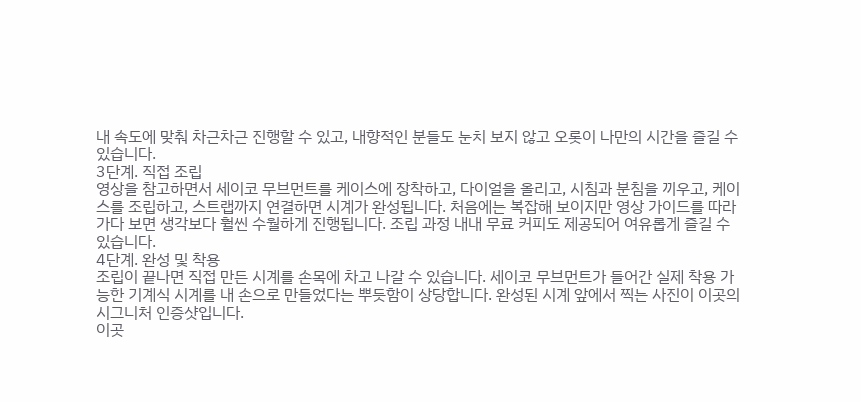내 속도에 맞춰 차근차근 진행할 수 있고, 내향적인 분들도 눈치 보지 않고 오롯이 나만의 시간을 즐길 수 있습니다.
3단계. 직접 조립
영상을 참고하면서 세이코 무브먼트를 케이스에 장착하고, 다이얼을 올리고, 시침과 분침을 끼우고, 케이스를 조립하고, 스트랩까지 연결하면 시계가 완성됩니다. 처음에는 복잡해 보이지만 영상 가이드를 따라가다 보면 생각보다 훨씬 수월하게 진행됩니다. 조립 과정 내내 무료 커피도 제공되어 여유롭게 즐길 수 있습니다.
4단계. 완성 및 착용
조립이 끝나면 직접 만든 시계를 손목에 차고 나갈 수 있습니다. 세이코 무브먼트가 들어간 실제 착용 가능한 기계식 시계를 내 손으로 만들었다는 뿌듯함이 상당합니다. 완성된 시계 앞에서 찍는 사진이 이곳의 시그니처 인증샷입니다.
이곳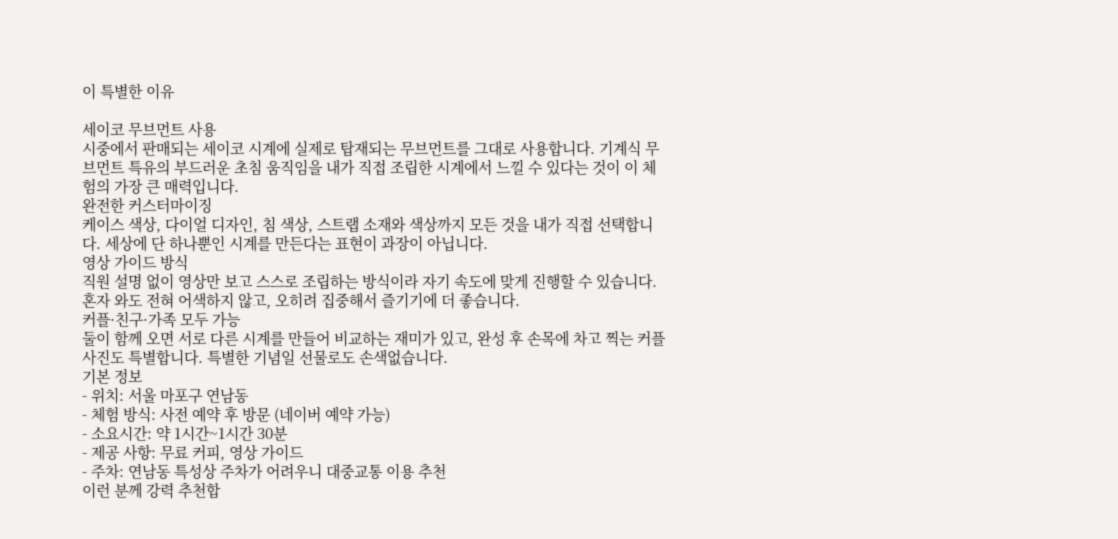이 특별한 이유

세이코 무브먼트 사용
시중에서 판매되는 세이코 시계에 실제로 탑재되는 무브먼트를 그대로 사용합니다. 기계식 무브먼트 특유의 부드러운 초침 움직임을 내가 직접 조립한 시계에서 느낄 수 있다는 것이 이 체험의 가장 큰 매력입니다.
완전한 커스터마이징
케이스 색상, 다이얼 디자인, 침 색상, 스트랩 소재와 색상까지 모든 것을 내가 직접 선택합니다. 세상에 단 하나뿐인 시계를 만든다는 표현이 과장이 아닙니다.
영상 가이드 방식
직원 설명 없이 영상만 보고 스스로 조립하는 방식이라 자기 속도에 맞게 진행할 수 있습니다. 혼자 와도 전혀 어색하지 않고, 오히려 집중해서 즐기기에 더 좋습니다.
커플·친구·가족 모두 가능
둘이 함께 오면 서로 다른 시계를 만들어 비교하는 재미가 있고, 완성 후 손목에 차고 찍는 커플 사진도 특별합니다. 특별한 기념일 선물로도 손색없습니다.
기본 정보
- 위치: 서울 마포구 연남동
- 체험 방식: 사전 예약 후 방문 (네이버 예약 가능)
- 소요시간: 약 1시간~1시간 30분
- 제공 사항: 무료 커피, 영상 가이드
- 주차: 연남동 특성상 주차가 어려우니 대중교통 이용 추천
이런 분께 강력 추천합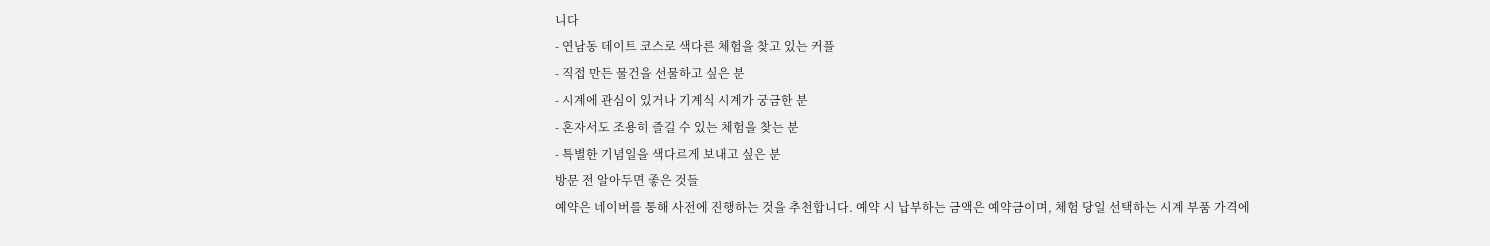니다
- 연남동 데이트 코스로 색다른 체험을 찾고 있는 커플
- 직접 만든 물건을 선물하고 싶은 분
- 시계에 관심이 있거나 기계식 시계가 궁금한 분
- 혼자서도 조용히 즐길 수 있는 체험을 찾는 분
- 특별한 기념일을 색다르게 보내고 싶은 분
방문 전 알아두면 좋은 것들
예약은 네이버를 통해 사전에 진행하는 것을 추천합니다. 예약 시 납부하는 금액은 예약금이며, 체험 당일 선택하는 시계 부품 가격에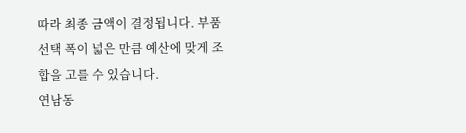따라 최종 금액이 결정됩니다. 부품 선택 폭이 넓은 만큼 예산에 맞게 조합을 고를 수 있습니다.
연남동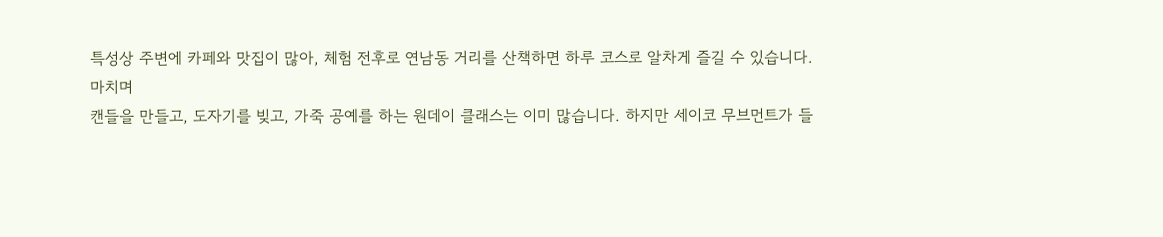특성상 주변에 카페와 맛집이 많아, 체험 전후로 연남동 거리를 산책하면 하루 코스로 알차게 즐길 수 있습니다.
마치며
캔들을 만들고, 도자기를 빚고, 가죽 공예를 하는 원데이 클래스는 이미 많습니다. 하지만 세이코 무브먼트가 들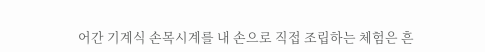어간 기계식 손목시계를 내 손으로 직접 조립하는 체험은 흔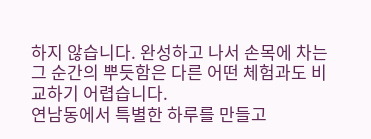하지 않습니다. 완성하고 나서 손목에 차는 그 순간의 뿌듯함은 다른 어떤 체험과도 비교하기 어렵습니다.
연남동에서 특별한 하루를 만들고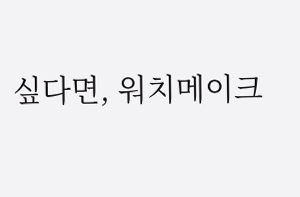싶다면, 워치메이크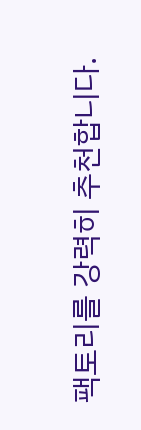팩토리를 강력히 추천합니다.